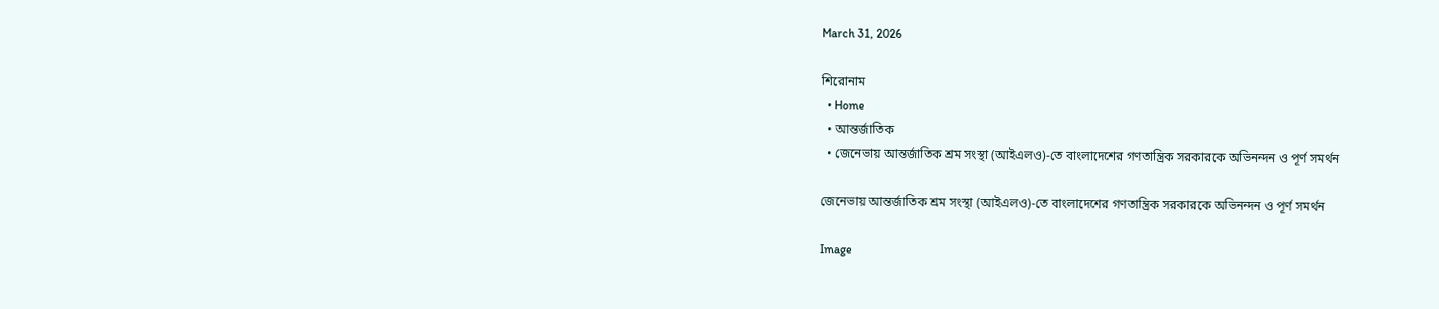March 31, 2026

শিরোনাম
  • Home
  • আন্তর্জাতিক
  • জেনেভায় আন্তর্জাতিক শ্রম সংস্থা (আইএলও)-তে বাংলাদেশের গণতান্ত্রিক সরকারকে অভিনন্দন ও পূর্ণ সমর্থন

জেনেভায় আন্তর্জাতিক শ্রম সংস্থা (আইএলও)-তে বাংলাদেশের গণতান্ত্রিক সরকারকে অভিনন্দন ও পূর্ণ সমর্থন

Image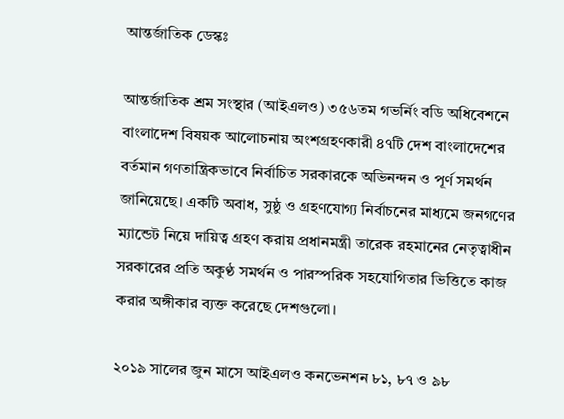আন্তর্জাতিক ডেস্কঃ

আন্তর্জাতিক শ্রম সংস্থার (আইএলও) ৩৫৬তম গভর্নিং বডি অধিবেশনে বাংলাদেশ বিষয়ক আলোচনায় অংশগ্রহণকারী ৪৭টি দেশ বাংলাদেশের বর্তমান গণতান্ত্রিকভাবে নির্বাচিত সরকারকে অভিনন্দন ও পূর্ণ সমর্থন জানিয়েছে। একটি অবাধ, সুষ্ঠু ও গ্রহণযোগ্য নির্বাচনের মাধ্যমে জনগণের ম্যান্ডেট নিয়ে দায়িত্ব গ্রহণ করায় প্রধানমন্ত্রী তারেক রহমানের নেতৃত্বাধীন সরকারের প্রতি অকুণ্ঠ সমর্থন ও পারস্পরিক সহযোগিতার ভিত্তিতে কাজ করার অঙ্গীকার ব্যক্ত করেছে দেশগুলো।

২০১৯ সালের জুন মাসে আইএলও কনভেনশন ৮১, ৮৭ ও ৯৮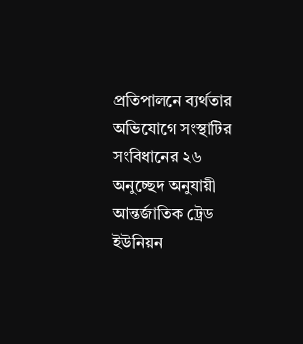প্রতিপালনে ব্যর্থতার অভিযোগে সংস্থাটির সংবিধানের ২৬ অনুচ্ছেদ অনুযায়ী আন্তর্জাতিক ট্রেড ইউনিয়ন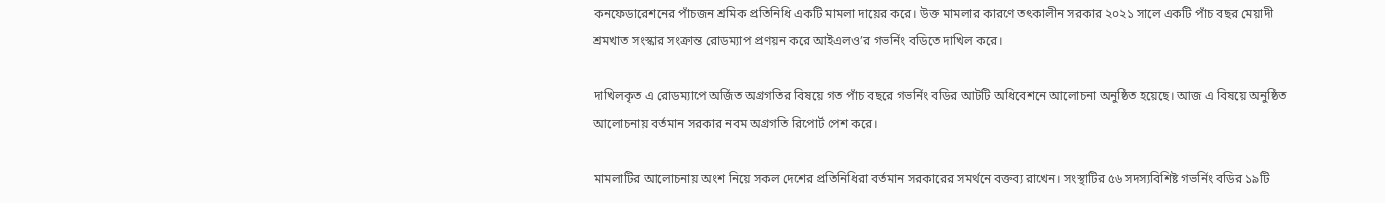কনফেডারেশনের পাঁচজন শ্রমিক প্রতিনিধি একটি মামলা দায়ের করে। উক্ত মামলার কারণে তৎকালীন সরকার ২০২১ সালে একটি পাঁচ বছর মেয়াদী শ্রমখাত সংস্কার সংক্রান্ত রোডম্যাপ প্রণয়ন করে আইএলও’র গভর্নিং বডিতে দাখিল করে।

দাখিলকৃত এ রোডম্যাপে অর্জিত অগ্রগতির বিষয়ে গত পাঁচ বছরে গভর্নিং বডির আটটি অধিবেশনে আলোচনা অনুষ্ঠিত হয়েছে। আজ এ বিষয়ে অনুষ্ঠিত আলোচনায় বর্তমান সরকার নবম অগ্রগতি রিপোর্ট পেশ করে।

মামলাটির আলোচনায় অংশ নিয়ে সকল দেশের প্রতিনিধিরা বর্তমান সরকারের সমর্থনে বক্তব্য রাখেন। সংস্থাটির ৫৬ সদস্যবিশিষ্ট গভর্নিং বডির ১৯টি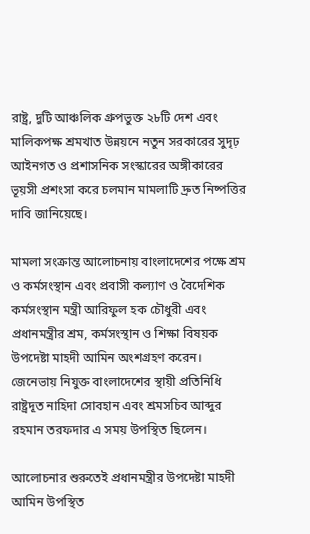রাষ্ট্র, দুটি আঞ্চলিক গ্রুপভুক্ত ২৮টি দেশ এবং মালিকপক্ষ শ্রমখাত উন্নয়নে নতুন সরকারের সুদৃঢ় আইনগত ও প্রশাসনিক সংস্কারের অঙ্গীকারের ভূয়সী প্রশংসা করে চলমান মামলাটি দ্রুত নিষ্পত্তির দাবি জানিয়েছে।

মামলা সংক্রান্ত আলোচনায় বাংলাদেশের পক্ষে শ্রম ও কর্মসংস্থান এবং প্রবাসী কল্যাণ ও বৈদেশিক কর্মসংস্থান মন্ত্রী আরিফুল হক চৌধুরী এবং প্রধানমন্ত্রীর শ্রম, কর্মসংস্থান ও শিক্ষা বিষয়ক উপদেষ্টা মাহদী আমিন অংশগ্রহণ করেন। জেনেভায় নিযুক্ত বাংলাদেশের স্থায়ী প্রতিনিধি রাষ্ট্রদূত নাহিদা সোবহান এবং শ্রমসচিব আব্দুর রহমান তরফদার এ সময় উপস্থিত ছিলেন।

আলোচনার শুরুতেই প্রধানমন্ত্রীর উপদেষ্টা মাহদী আমিন উপস্থিত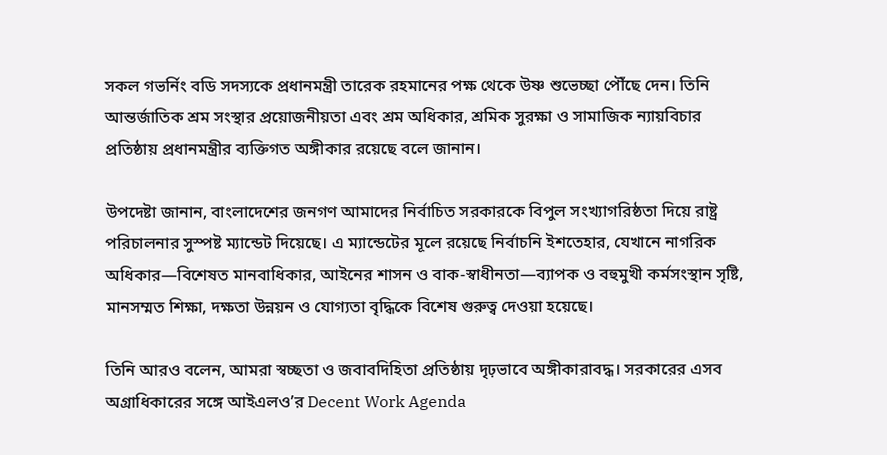সকল গভর্নিং বডি সদস্যকে প্রধানমন্ত্রী তারেক রহমানের পক্ষ থেকে উষ্ণ শুভেচ্ছা পৌঁছে দেন। তিনি আন্তর্জাতিক শ্রম সংস্থার প্রয়োজনীয়তা এবং শ্রম অধিকার, শ্রমিক সুরক্ষা ও সামাজিক ন্যায়বিচার প্রতিষ্ঠায় প্রধানমন্ত্রীর ব্যক্তিগত অঙ্গীকার রয়েছে বলে জানান।

উপদেষ্টা জানান, বাংলাদেশের জনগণ আমাদের নির্বাচিত সরকারকে বিপুল সংখ্যাগরিষ্ঠতা দিয়ে রাষ্ট্র পরিচালনার সুস্পষ্ট ম্যান্ডেট দিয়েছে। এ ম্যান্ডেটের মূলে রয়েছে নির্বাচনি ইশতেহার, যেখানে নাগরিক অধিকার—বিশেষত মানবাধিকার, আইনের শাসন ও বাক-স্বাধীনতা—ব্যাপক ও বহুমুখী কর্মসংস্থান সৃষ্টি, মানসম্মত শিক্ষা, দক্ষতা উন্নয়ন ও যোগ্যতা বৃদ্ধিকে বিশেষ গুরুত্ব দেওয়া হয়েছে।

তিনি আরও বলেন, আমরা স্বচ্ছতা ও জবাবদিহিতা প্রতিষ্ঠায় দৃঢ়ভাবে অঙ্গীকারাবদ্ধ। সরকারের এসব অগ্রাধিকারের সঙ্গে আইএলও’র Decent Work Agenda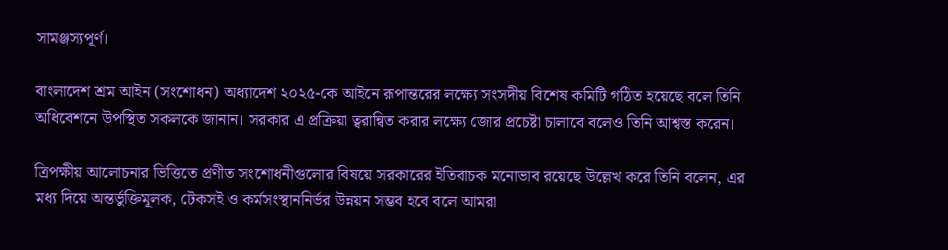সামঞ্জস্যপূর্ণ।

বাংলাদেশ শ্রম আইন (সংশোধন) অধ্যাদেশ ২০২৫-কে আইনে রূপান্তরের লক্ষ্যে সংসদীয় বিশেষ কমিটি গঠিত হয়েছে বলে তিনি অধিবেশনে উপস্থিত সকলকে জানান। সরকার এ প্রক্রিয়া ত্বরান্বিত করার লক্ষ্যে জোর প্রচেষ্টা চালাবে বলেও তিনি আশ্বস্ত করেন।

ত্রিপক্ষীয় আলোচনার ভিত্তিতে প্রণীত সংশোধনীগুলোর বিষয়ে সরকারের ইতিবাচক মনোভাব রয়েছে উল্লেখ করে তিনি বলেন, এর মধ্য দিয়ে অন্তর্ভুক্তিমূলক, টেকসই ও কর্মসংস্থাননির্ভর উন্নয়ন সম্ভব হবে বলে আমরা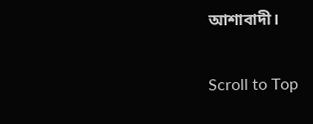আশাবাদী।

Scroll to Top